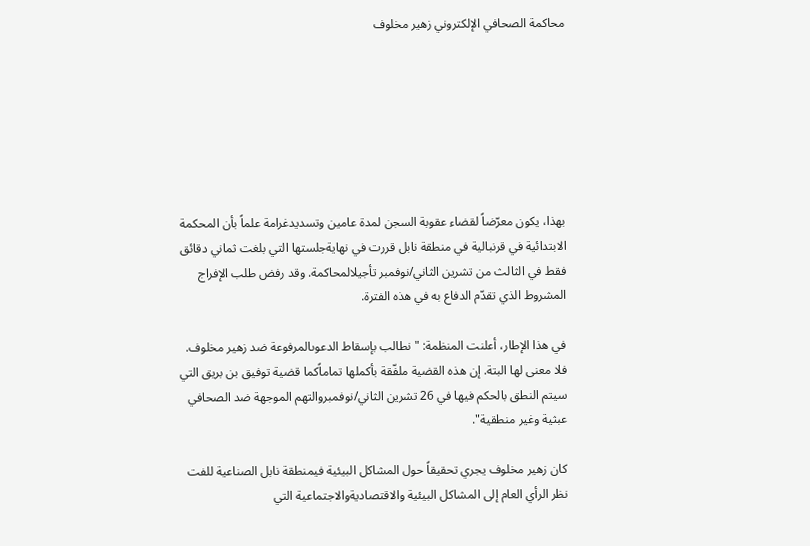محاكمة الصحافي الإلكتروني زهير مخلوف







بهذا، يكون معرّضاً لقضاء عقوبة السجن لمدة عامين وتسديدغرامة علماً بأن المحكمة الابتدائية في قرنبالية في منطقة نابل قررت في نهايةجلستها التي بلغت ثماني دقائق فقط في الثالث من تشرين الثاني/نوفمبر تأجيلالمحاكمة. وقد رفض طلب الإفراج المشروط الذي تقدّم الدفاع به في هذه الفترة.

في هذا الإطار، أعلنت المنظمة: "نطالب بإسقاط الدعوىالمرفوعة ضد زهير مخلوف. فلا معنى لها البتة. إن هذه القضية ملفّقة بأكملها تماماًكما قضية توفيق بن بريق التي سيتم النطق بالحكم فيها في 26 تشرين الثاني/نوفمبروالتهم الموجهة ضد الصحافي عبثية وغير منطقية".

كان زهير مخلوف يجري تحقيقاً حول المشاكل البيئية فيمنطقة نابل الصناعية للفت نظر الرأي العام إلى المشاكل البيئية والاقتصاديةوالاجتماعية التي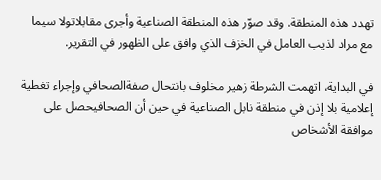تهدد هذه المنطقة. وقد صوّر هذه المنطقة الصناعية وأجرى مقابلاتولا سيما مع مراد لذيب العامل في الخزف الذي وافق على الظهور في التقرير.

في البداية، اتهمت الشرطة زهير مخلوف بانتحال صفةالصحافي وإجراء تغطية إعلامية بلا إذن في منطقة نابل الصناعية في حين أن الصحافيحصل على موافقة الأشخاص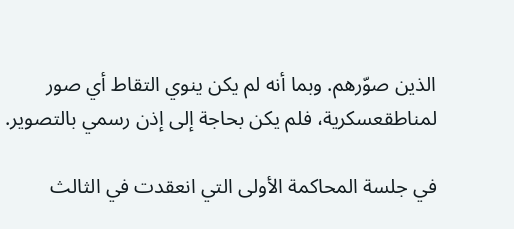الذين صوّرهم. وبما أنه لم يكن ينوي التقاط أي صور لمناطقعسكرية، فلم يكن بحاجة إلى إذن رسمي بالتصوير.

في جلسة المحاكمة الأولى التي انعقدت في الثالث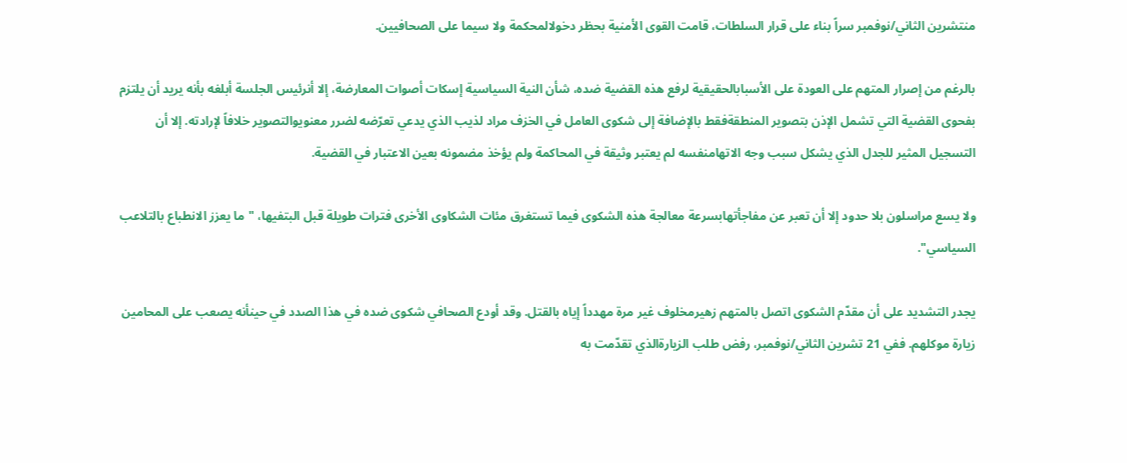منتشرين الثاني/نوفمبر سراً بناء على قرار السلطات، قامت القوى الأمنية بحظر دخولالمحكمة ولا سيما على الصحافيين.

بالرغم من إصرار المتهم على العودة على الأسبابالحقيقية لرفع هذه القضية ضده، شأن النية السياسية إسكات أصوات المعارضة، إلا أنرئيس الجلسة أبلغه بأنه يريد أن يلتزم بفحوى القضية التي تشمل الإذن بتصوير المنطقةفقط بالإضافة إلى شكوى العامل في الخزف مراد لذيب الذي يدعي تعرّضه لضرر معنويوالتصوير خلافاً لإرادته. إلا أن التسجيل المثير للجدل الذي يشكل سبب وجه الاتهامنفسه لم يعتبر وثيقة في المحاكمة ولم يؤخذ مضمونه بعين الاعتبار في القضية.

ولا يسع مراسلون بلا حدود إلا أن تعبر عن مفاجأتهابسرعة معالجة هذه الشكوى فيما تستغرق مئات الشكاوى الأخرى فترات طويلة قبل البتفيها، "ما يعزز الانطباع بالتلاعب السياسي".

يجدر التشديد على أن مقدّم الشكوى اتصل بالمتهم زهيرمخلوف غير مرة مهدداً إياه بالقتل. وقد أودع الصحافي شكوى ضده في هذا الصدد في حينأنه يصعب على المحامين زيارة موكلهم. ففي 21 تشرين الثاني/نوفمبر، رفض طلب الزيارةالذي تقدّمت به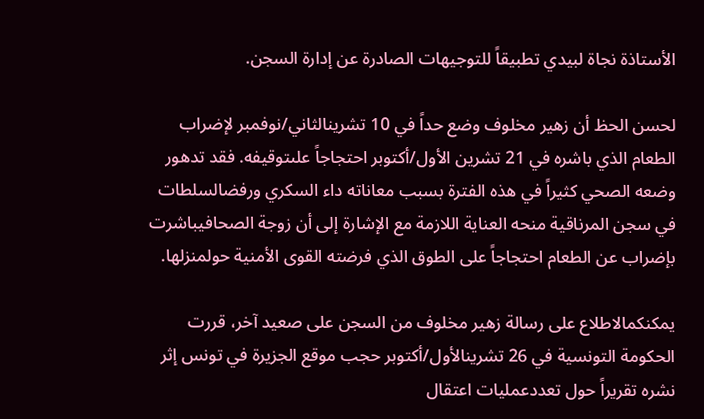الأستاذة نجاة لبيدي تطبيقاً للتوجيهات الصادرة عن إدارة السجن.

لحسن الحظ أن زهير مخلوف وضع حداً في 10 تشرينالثاني/نوفمبر لإضراب الطعام الذي باشره في 21 تشرين الأول/أكتوبر احتجاجاً علىتوقيفه. فقد تدهور وضعه الصحي كثيراً في هذه الفترة بسبب معاناته داء السكري ورفضالسلطات في سجن المرناقية منحه العناية اللازمة مع الإشارة إلى أن زوجة الصحافيباشرت بإضراب عن الطعام احتجاجاً على الطوق الذي فرضته القوى الأمنية حولمنزلها.

يمكنكمالاطلاع على رسالة زهير مخلوف من السجن على صعيد آخر، قررت الحكومة التونسية في 26 تشرينالأول/أكتوبر حجب موقع الجزيرة في تونس إثر نشره تقريراً حول تعددعمليات اعتقال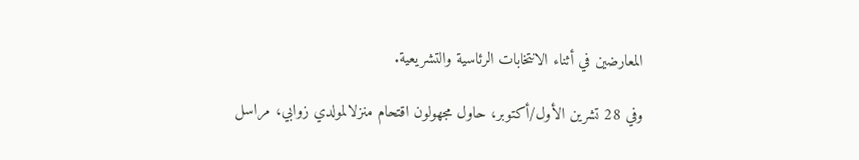المعارضين في أثناء الانتخابات الرئاسية والتشريعية.

وفي 28 تشرين الأول/أكتوبر، حاول مجهولون اقتحام منزلالمولدي زوابي، مراسل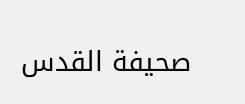صحيفة القدس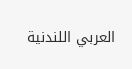العربي اللندنية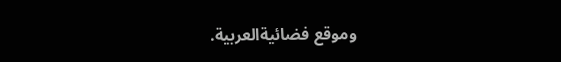وموقع فضائيةالعربية.